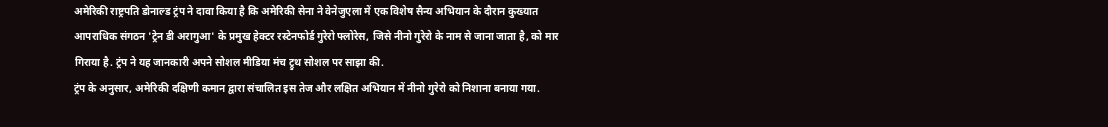अमेरिकी राष्ट्रपति डोनाल्ड ट्रंप ने दावा किया है कि अमेरिकी सेना ने वेनेजुएला में एक विशेष सैन्य अभियान के दौरान कुख्यात आपराधिक संगठन 'ट्रेन डी अरागुआ' के प्रमुख हेक्टर रस्टेनफोर्ड गुरेरो फ्लोरेस, जिसे नीनो गुरेरो के नाम से जाना जाता है, को मार गिराया है. ट्रंप ने यह जानकारी अपने सोशल मीडिया मंच ट्रुथ सोशल पर साझा की.
ट्रंप के अनुसार, अमेरिकी दक्षिणी कमान द्वारा संचालित इस तेज और लक्षित अभियान में नीनो गुरेरो को निशाना बनाया गया.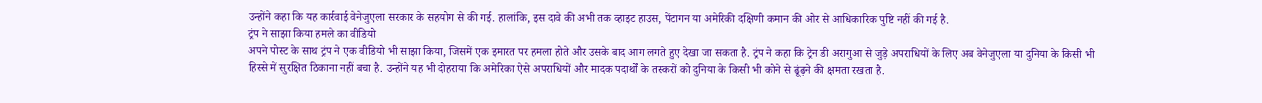उन्होंने कहा कि यह कार्रवाई वेनेजुएला सरकार के सहयोग से की गई. हालांकि, इस दावे की अभी तक व्हाइट हाउस, पेंटागन या अमेरिकी दक्षिणी कमान की ओर से आधिकारिक पुष्टि नहीं की गई है.
ट्रंप ने साझा किया हमले का वीडियो
अपने पोस्ट के साथ ट्रंप ने एक वीडियो भी साझा किया, जिसमें एक इमारत पर हमला होते और उसके बाद आग लगते हुए देखा जा सकता है. ट्रंप ने कहा कि ट्रेन डी अरागुआ से जुड़े अपराधियों के लिए अब वेनेजुएला या दुनिया के किसी भी हिस्से में सुरक्षित ठिकाना नहीं बचा है. उन्होंने यह भी दोहराया कि अमेरिका ऐसे अपराधियों और मादक पदार्थों के तस्करों को दुनिया के किसी भी कोने से ढूंढ़ने की क्षमता रखता है.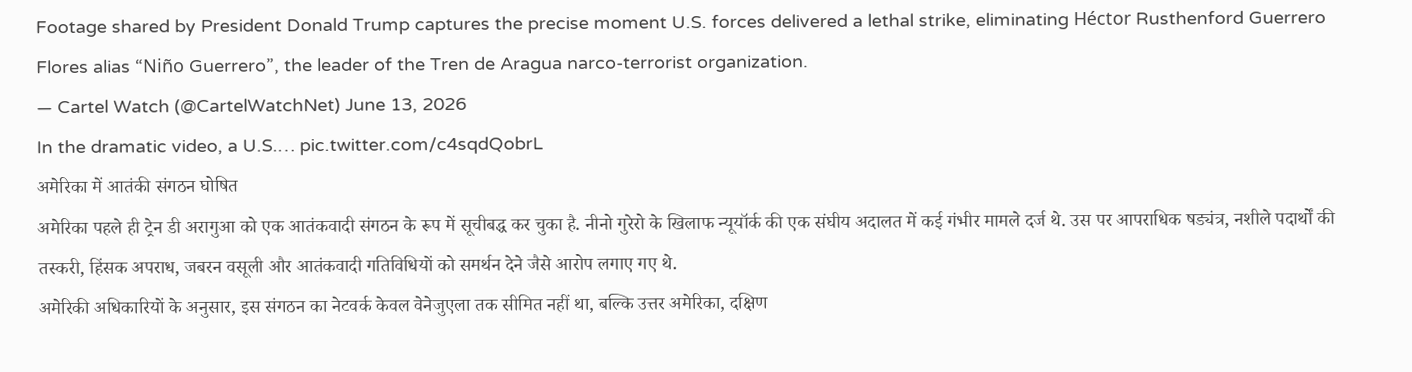Footage shared by President Donald Trump captures the precise moment U.S. forces delivered a lethal strike, eliminating Héctor Rusthenford Guerrero Flores alias “Niño Guerrero”, the leader of the Tren de Aragua narco-terrorist organization.
— Cartel Watch (@CartelWatchNet) June 13, 2026
In the dramatic video, a U.S.… pic.twitter.com/c4sqdQobrL
अमेरिका में आतंकी संगठन घोषित
अमेरिका पहले ही ट्रेन डी अरागुआ को एक आतंकवादी संगठन के रूप में सूचीबद्ध कर चुका है. नीनो गुरेरो के खिलाफ न्यूयॉर्क की एक संघीय अदालत में कई गंभीर मामले दर्ज थे. उस पर आपराधिक षड्यंत्र, नशीले पदार्थों की तस्करी, हिंसक अपराध, जबरन वसूली और आतंकवादी गतिविधियों को समर्थन देने जैसे आरोप लगाए गए थे.
अमेरिकी अधिकारियों के अनुसार, इस संगठन का नेटवर्क केवल वेनेजुएला तक सीमित नहीं था, बल्कि उत्तर अमेरिका, दक्षिण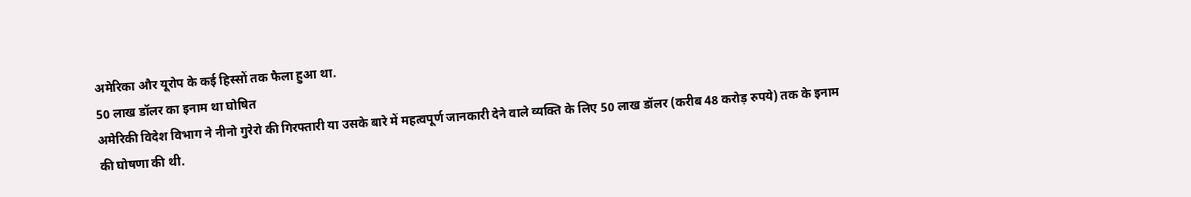अमेरिका और यूरोप के कई हिस्सों तक फैला हुआ था.
50 लाख डॉलर का इनाम था घोषित
अमेरिकी विदेश विभाग ने नीनो गुरेरो की गिरफ्तारी या उसके बारे में महत्वपूर्ण जानकारी देने वाले व्यक्ति के लिए 50 लाख डॉलर (करीब 48 करोड़ रुपये) तक के इनाम की घोषणा की थी.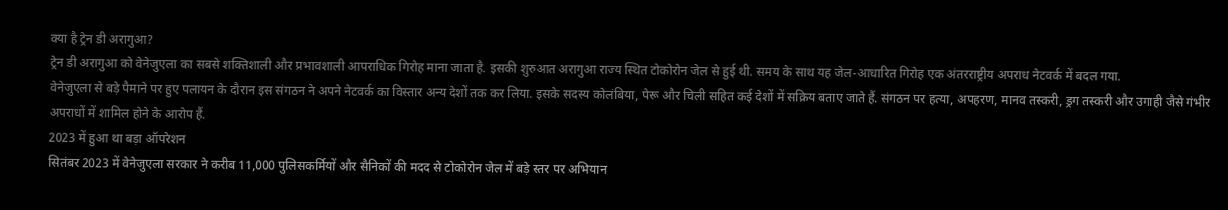क्या है ट्रेन डी अरागुआ?
ट्रेन डी अरागुआ को वेनेजुएला का सबसे शक्तिशाली और प्रभावशाली आपराधिक गिरोह माना जाता है. इसकी शुरुआत अरागुआ राज्य स्थित टोकोरोन जेल से हुई थी. समय के साथ यह जेल-आधारित गिरोह एक अंतरराष्ट्रीय अपराध नेटवर्क में बदल गया.
वेनेजुएला से बड़े पैमाने पर हुए पलायन के दौरान इस संगठन ने अपने नेटवर्क का विस्तार अन्य देशों तक कर लिया. इसके सदस्य कोलंबिया, पेरू और चिली सहित कई देशों में सक्रिय बताए जाते हैं. संगठन पर हत्या, अपहरण, मानव तस्करी, ड्रग तस्करी और उगाही जैसे गंभीर अपराधों में शामिल होने के आरोप हैं.
2023 में हुआ था बड़ा ऑपरेशन
सितंबर 2023 में वेनेजुएला सरकार ने करीब 11,000 पुलिसकर्मियों और सैनिकों की मदद से टोकोरोन जेल में बड़े स्तर पर अभियान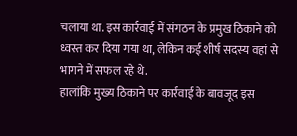चलाया था. इस कार्रवाई में संगठन के प्रमुख ठिकाने को ध्वस्त कर दिया गया था, लेकिन कई शीर्ष सदस्य वहां से भागने में सफल रहे थे.
हालांकि मुख्य ठिकाने पर कार्रवाई के बावजूद इस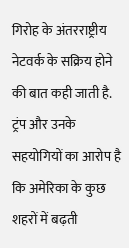गिरोह के अंतरराष्ट्रीय नेटवर्क के सक्रिय होने की बात कही जाती है. ट्रंप और उनके सहयोगियों का आरोप है कि अमेरिका के कुछ शहरों में बढ़ती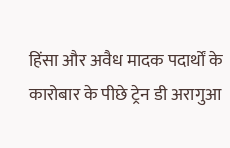हिंसा और अवैध मादक पदार्थों के कारोबार के पीछे ट्रेन डी अरागुआ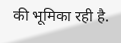की भूमिका रही है.